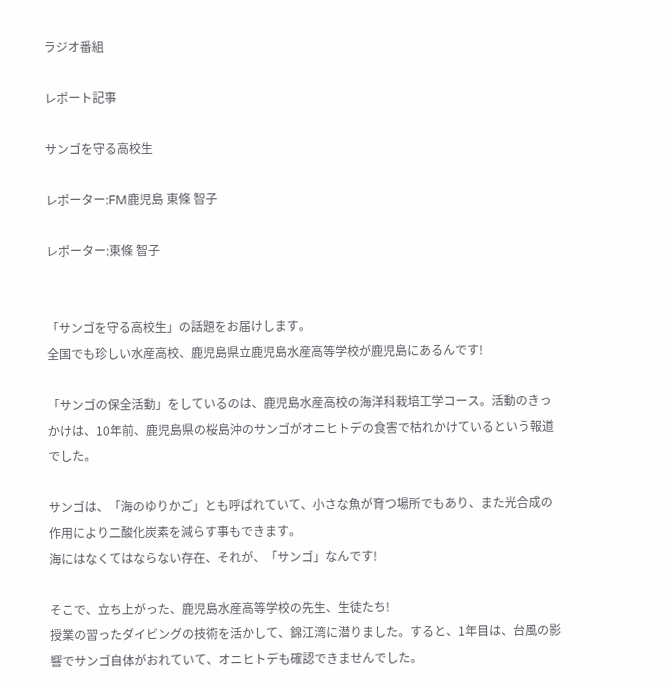ラジオ番組

レポート記事

サンゴを守る高校生

レポーター:FM鹿児島 東條 智子

レポーター:東條 智子


「サンゴを守る高校生」の話題をお届けします。
全国でも珍しい水産高校、鹿児島県立鹿児島水産高等学校が鹿児島にあるんです!

「サンゴの保全活動」をしているのは、鹿児島水産高校の海洋科栽培工学コース。活動のきっかけは、10年前、鹿児島県の桜島沖のサンゴがオニヒトデの食害で枯れかけているという報道でした。

サンゴは、「海のゆりかご」とも呼ばれていて、小さな魚が育つ場所でもあり、また光合成の作用により二酸化炭素を減らす事もできます。
海にはなくてはならない存在、それが、「サンゴ」なんです!

そこで、立ち上がった、鹿児島水産高等学校の先生、生徒たち!
授業の習ったダイビングの技術を活かして、錦江湾に潜りました。すると、1年目は、台風の影響でサンゴ自体がおれていて、オニヒトデも確認できませんでした。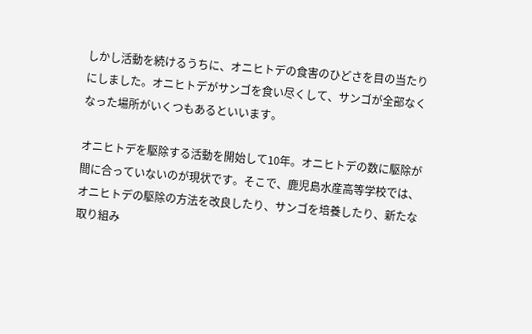しかし活動を続けるうちに、オニヒトデの食害のひどさを目の当たりにしました。オニヒトデがサンゴを食い尽くして、サンゴが全部なくなった場所がいくつもあるといいます。

オニヒトデを駆除する活動を開始して10年。オニヒトデの数に駆除が間に合っていないのが現状です。そこで、鹿児島水産高等学校では、オニヒトデの駆除の方法を改良したり、サンゴを培養したり、新たな取り組み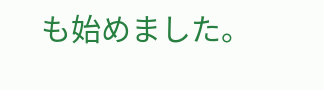も始めました。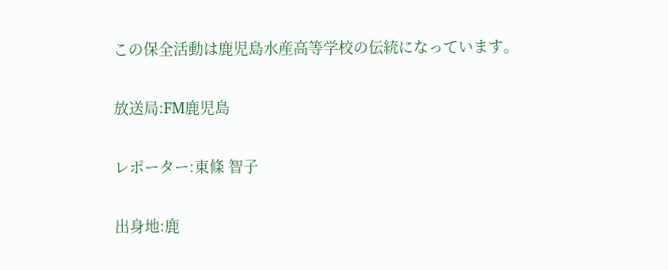この保全活動は鹿児島水産高等学校の伝統になっています。

放送局:FM鹿児島

レポーター:東條 智子

出身地:鹿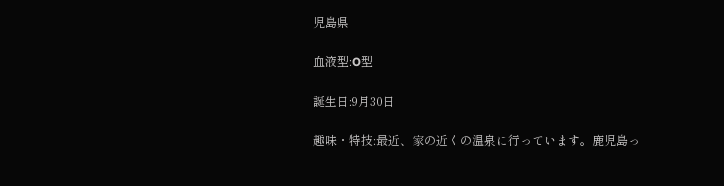児島県

血液型:O型

誕生日:9月30日

趣味・特技:最近、家の近くの温泉に行っています。鹿児島っ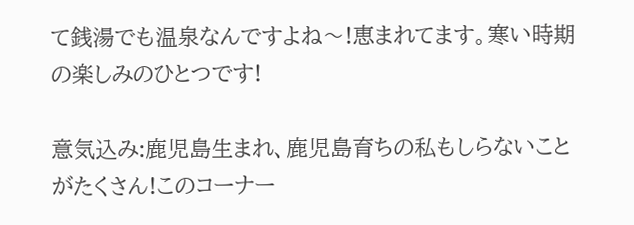て銭湯でも温泉なんですよね〜!恵まれてます。寒い時期の楽しみのひとつです!

意気込み:鹿児島生まれ、鹿児島育ちの私もしらないことがたくさん!このコーナー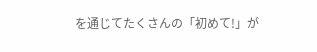を通じてたくさんの「初めて!」が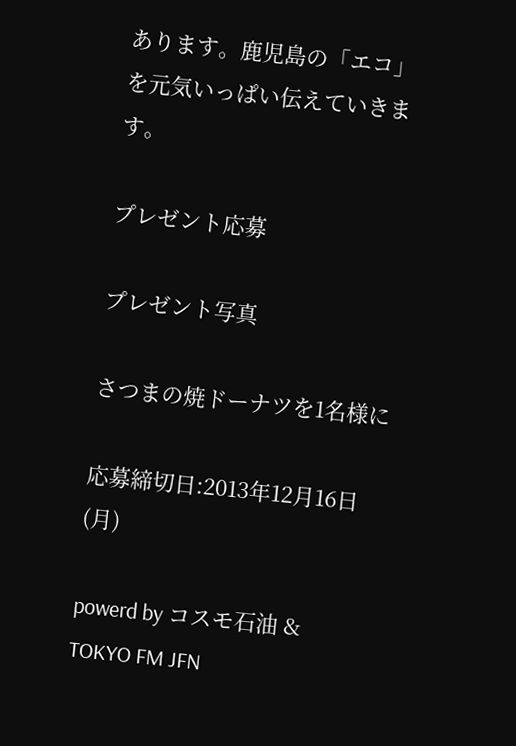あります。鹿児島の「エコ」を元気いっぱい伝えていきます。

プレゼント応募

プレゼント写真

さつまの焼ドーナツを1名様に

応募締切日:2013年12月16日(月)

powerd by コスモ石油 & TOKYO FM JFN